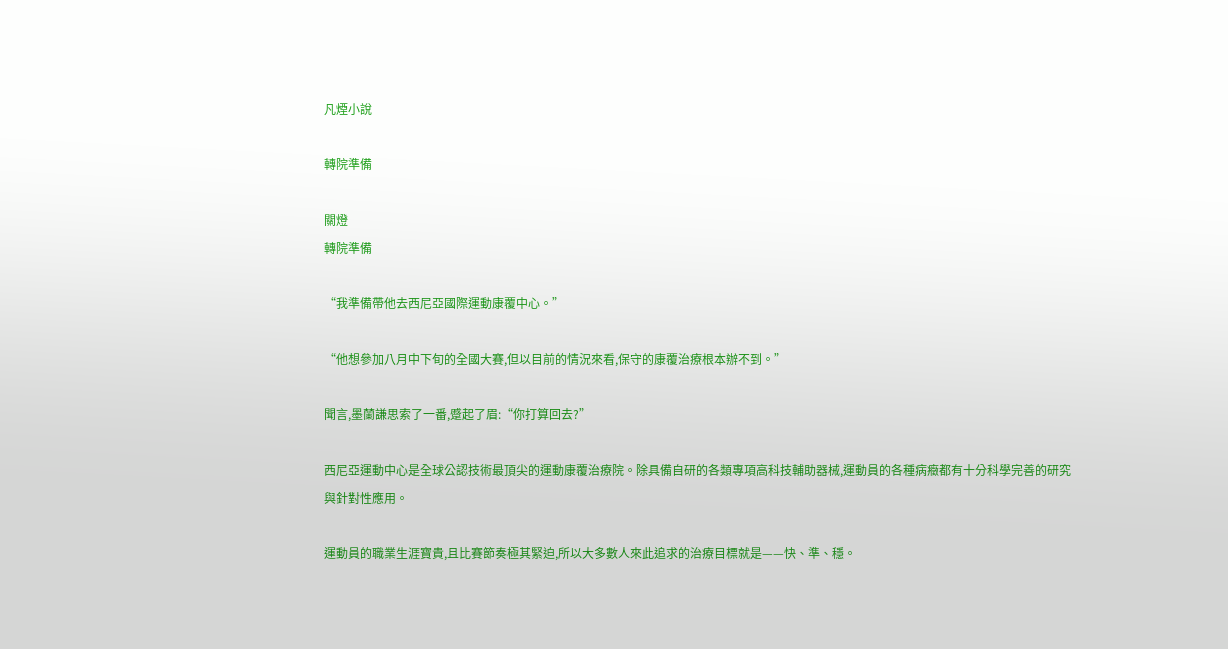凡煙小說

轉院準備

關燈
轉院準備

“我準備帶他去西尼亞國際運動康覆中心。”

“他想參加八月中下旬的全國大賽,但以目前的情況來看,保守的康覆治療根本辦不到。”

聞言,墨蘭謙思索了一番,蹙起了眉:“你打算回去?”

西尼亞運動中心是全球公認技術最頂尖的運動康覆治療院。除具備自研的各類專項高科技輔助器械,運動員的各種病癥都有十分科學完善的研究與針對性應用。

運動員的職業生涯寶貴,且比賽節奏極其緊迫,所以大多數人來此追求的治療目標就是——快、準、穩。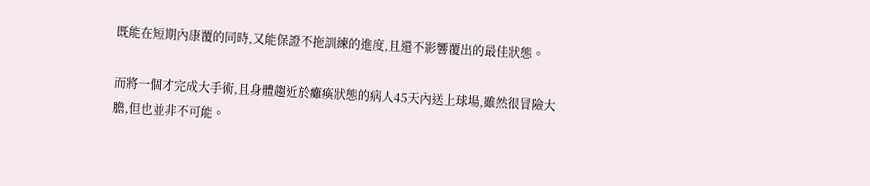既能在短期內康覆的同時,又能保證不拖訓練的進度,且還不影響覆出的最佳狀態。

而將一個才完成大手術,且身體趨近於癱瘓狀態的病人45天內送上球場,雖然很冒險大膽,但也並非不可能。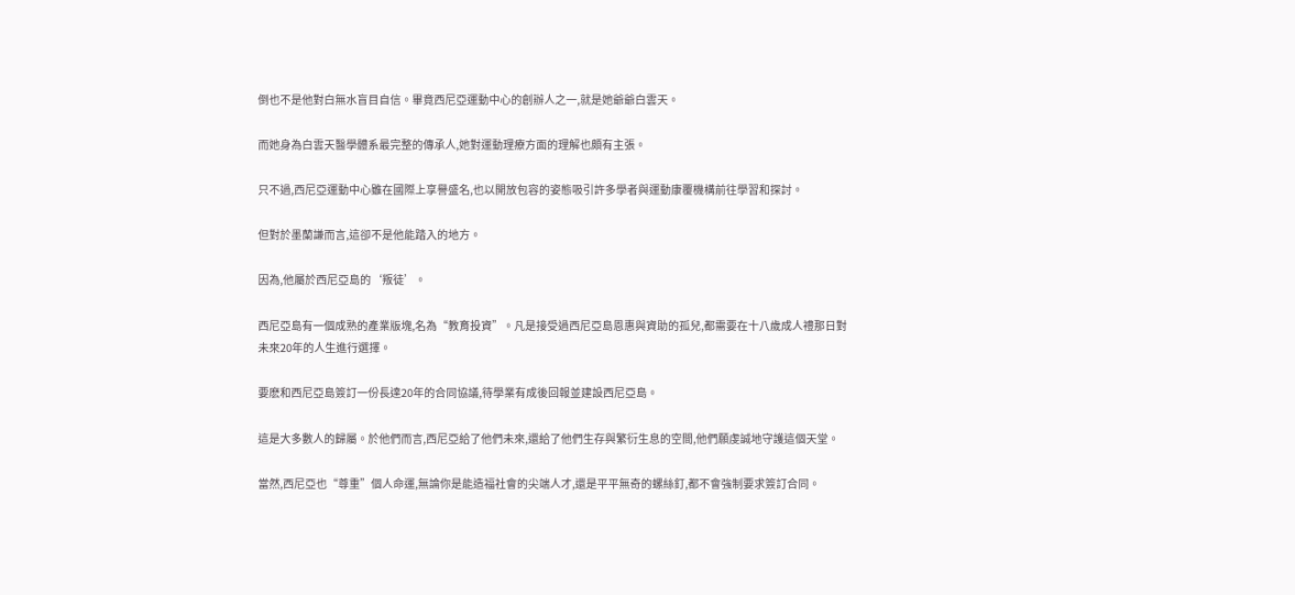倒也不是他對白無水盲目自信。畢竟西尼亞運動中心的創辦人之一,就是她爺爺白雲天。

而她身為白雲天醫學體系最完整的傳承人,她對運動理療方面的理解也頗有主張。

只不過,西尼亞運動中心雖在國際上享譽盛名,也以開放包容的姿態吸引許多學者與運動康覆機構前往學習和探討。

但對於墨蘭謙而言,這卻不是他能踏入的地方。

因為,他屬於西尼亞島的‘叛徒’。

西尼亞島有一個成熟的產業版塊,名為“教育投資”。凡是接受過西尼亞島恩惠與資助的孤兒,都需要在十八歲成人禮那日對未來20年的人生進行選擇。

要麽和西尼亞島簽訂一份長達20年的合同協議,待學業有成後回報並建設西尼亞島。

這是大多數人的歸屬。於他們而言,西尼亞給了他們未來,還給了他們生存與繁衍生息的空間,他們願虔誠地守護這個天堂。

當然,西尼亞也“尊重”個人命運,無論你是能造福社會的尖端人才,還是平平無奇的螺絲釘,都不會強制要求簽訂合同。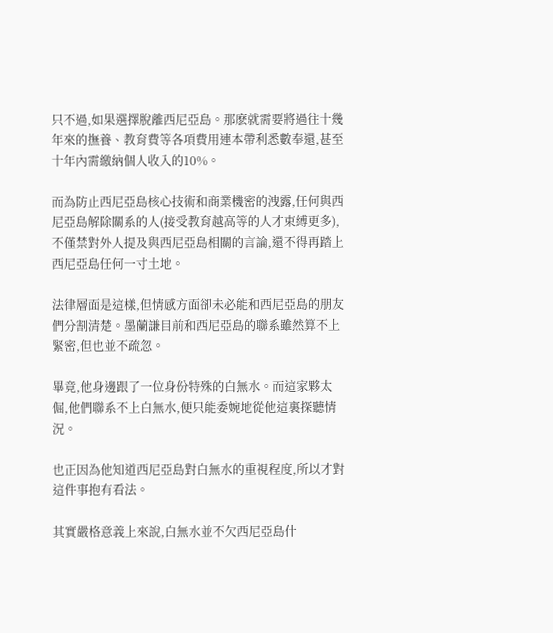只不過,如果選擇脫離西尼亞島。那麽就需要將過往十幾年來的撫養、教育費等各項費用連本帶利悉數奉還,甚至十年內需繳納個人收入的10%。

而為防止西尼亞島核心技術和商業機密的洩露,任何與西尼亞島解除關系的人(接受教育越高等的人才束縛更多),不僅禁對外人提及與西尼亞島相關的言論,還不得再踏上西尼亞島任何一寸土地。

法律層面是這樣,但情感方面卻未必能和西尼亞島的朋友們分割清楚。墨蘭謙目前和西尼亞島的聯系雖然算不上緊密,但也並不疏忽。

畢竟,他身邊跟了一位身份特殊的白無水。而這家夥太倔,他們聯系不上白無水,便只能委婉地從他這裏探聽情況。

也正因為他知道西尼亞島對白無水的重視程度,所以才對這件事抱有看法。

其實嚴格意義上來說,白無水並不欠西尼亞島什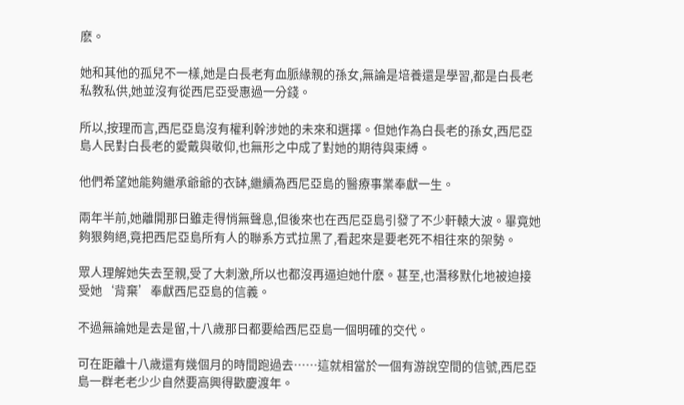麽。

她和其他的孤兒不一樣,她是白長老有血脈緣親的孫女,無論是培養還是學習,都是白長老私教私供,她並沒有從西尼亞受惠過一分錢。

所以,按理而言,西尼亞島沒有權利幹涉她的未來和選擇。但她作為白長老的孫女,西尼亞島人民對白長老的愛戴與敬仰,也無形之中成了對她的期待與束縛。

他們希望她能夠繼承爺爺的衣缽,繼續為西尼亞島的醫療事業奉獻一生。

兩年半前,她離開那日雖走得悄無聲息,但後來也在西尼亞島引發了不少軒轅大波。畢竟她夠狠夠絕,竟把西尼亞島所有人的聯系方式拉黑了,看起來是要老死不相往來的架勢。

眾人理解她失去至親,受了大刺激,所以也都沒再逼迫她什麽。甚至,也潛移默化地被迫接受她‘背棄’奉獻西尼亞島的信義。

不過無論她是去是留,十八歲那日都要給西尼亞島一個明確的交代。

可在距離十八歲還有幾個月的時間跑過去……這就相當於一個有游說空間的信號,西尼亞島一群老老少少自然要高興得歡慶渡年。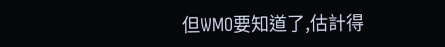但WMO要知道了,估計得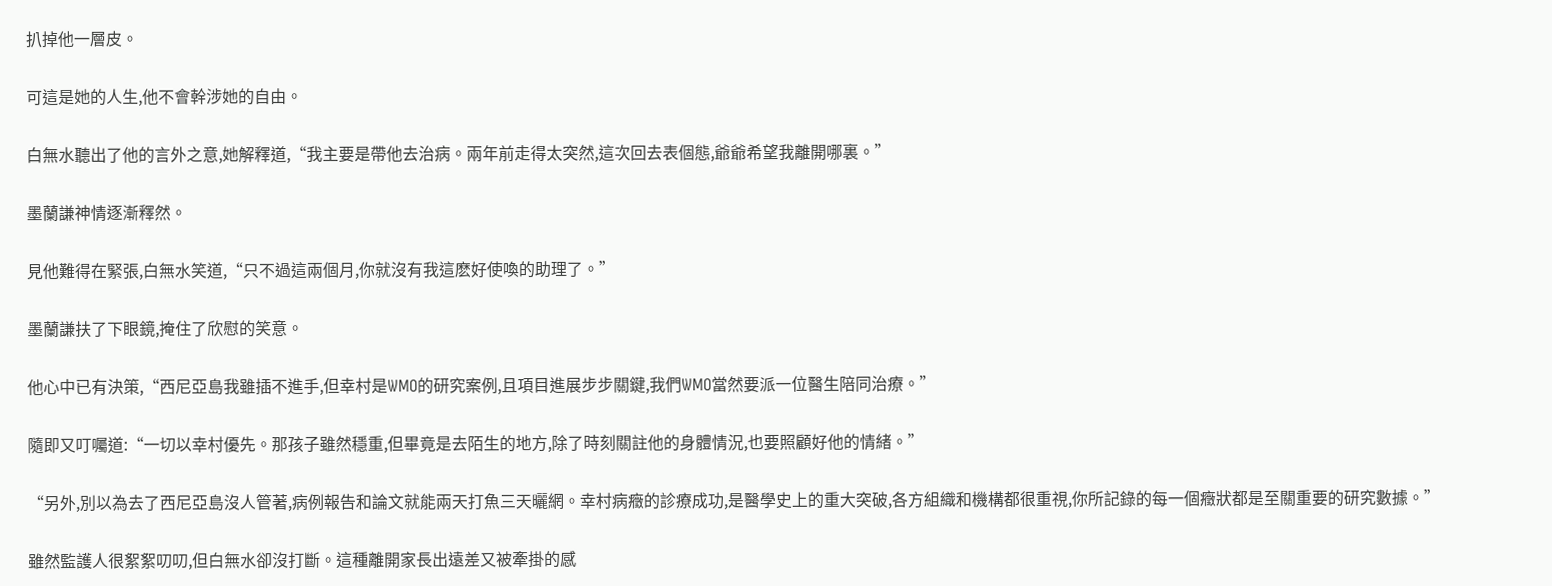扒掉他一層皮。

可這是她的人生,他不會幹涉她的自由。

白無水聽出了他的言外之意,她解釋道,“我主要是帶他去治病。兩年前走得太突然,這次回去表個態,爺爺希望我離開哪裏。”

墨蘭謙神情逐漸釋然。

見他難得在緊張,白無水笑道,“只不過這兩個月,你就沒有我這麽好使喚的助理了。”

墨蘭謙扶了下眼鏡,掩住了欣慰的笑意。

他心中已有決策,“西尼亞島我雖插不進手,但幸村是WMO的研究案例,且項目進展步步關鍵,我們WMO當然要派一位醫生陪同治療。”

隨即又叮囑道:“一切以幸村優先。那孩子雖然穩重,但畢竟是去陌生的地方,除了時刻關註他的身體情況,也要照顧好他的情緒。”

“另外,別以為去了西尼亞島沒人管著,病例報告和論文就能兩天打魚三天曬網。幸村病癥的診療成功,是醫學史上的重大突破,各方組織和機構都很重視,你所記錄的每一個癥狀都是至關重要的研究數據。”

雖然監護人很絮絮叨叨,但白無水卻沒打斷。這種離開家長出遠差又被牽掛的感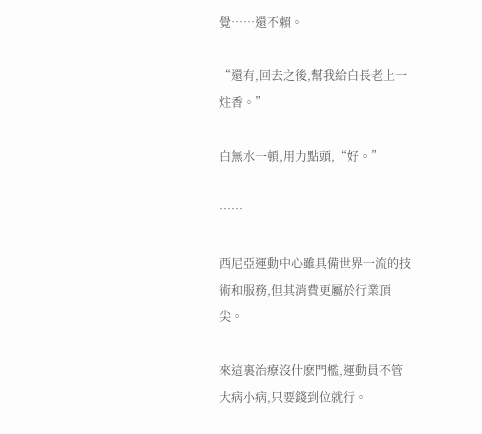覺……還不賴。

“還有,回去之後,幫我給白長老上一炷香。”

白無水一頓,用力點頭,“好。”

……

西尼亞運動中心雖具備世界一流的技術和服務,但其消費更屬於行業頂尖。

來這裏治療沒什麽門檻,運動員不管大病小病,只要錢到位就行。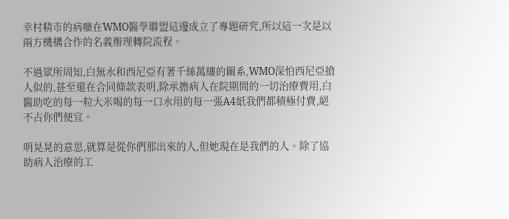幸村精市的病癥在WMO醫學聯盟這邊成立了專題研究,所以這一次是以兩方機構合作的名義辦理轉院流程。

不過眾所周知,白無水和西尼亞有著千絲萬縷的關系,WMO深怕西尼亞搶人似的,甚至還在合同條款表明,除承擔病人在院期間的一切治療費用,白醫助吃的每一粒大米喝的每一口水用的每一張A4紙我們都積極付費,絕不占你們便宜。

明晃晃的意思,就算是從你們那出來的人,但她現在是我們的人。除了協助病人治療的工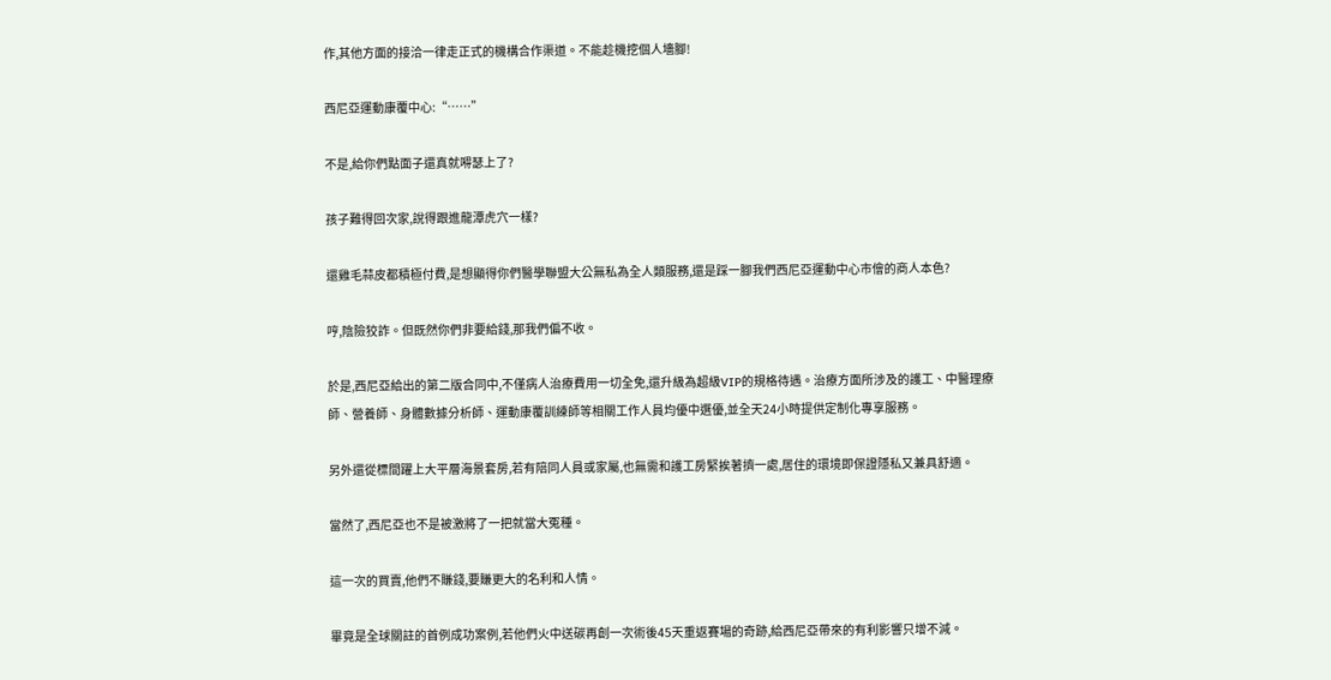作,其他方面的接洽一律走正式的機構合作渠道。不能趁機挖個人墻腳!

西尼亞運動康覆中心:“……”

不是,給你們點面子還真就嘚瑟上了?

孩子難得回次家,說得跟進龍潭虎穴一樣?

還雞毛蒜皮都積極付費,是想顯得你們醫學聯盟大公無私為全人類服務,還是踩一腳我們西尼亞運動中心市儈的商人本色?

哼,陰險狡詐。但既然你們非要給錢,那我們偏不收。

於是,西尼亞給出的第二版合同中,不僅病人治療費用一切全免,還升級為超級VIP的規格待遇。治療方面所涉及的護工、中醫理療師、營養師、身體數據分析師、運動康覆訓練師等相關工作人員均優中選優,並全天24小時提供定制化專享服務。

另外還從標間躍上大平層海景套房,若有陪同人員或家屬,也無需和護工房緊挨著擠一處,居住的環境即保證隱私又兼具舒適。

當然了,西尼亞也不是被激將了一把就當大冤種。

這一次的買賣,他們不賺錢,要賺更大的名利和人情。

畢竟是全球關註的首例成功案例,若他們火中送碳再創一次術後45天重返賽場的奇跡,給西尼亞帶來的有利影響只增不減。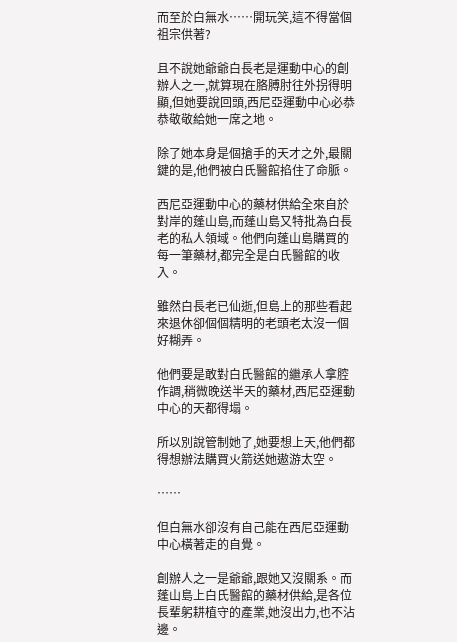而至於白無水……開玩笑,這不得當個祖宗供著?

且不說她爺爺白長老是運動中心的創辦人之一,就算現在胳膊肘往外拐得明顯,但她要說回頭,西尼亞運動中心必恭恭敬敬給她一席之地。

除了她本身是個搶手的天才之外,最關鍵的是,他們被白氏醫館掐住了命脈。

西尼亞運動中心的藥材供給全來自於對岸的蓬山島,而蓬山島又特批為白長老的私人領域。他們向蓬山島購買的每一筆藥材,都完全是白氏醫館的收入。

雖然白長老已仙逝,但島上的那些看起來退休卻個個精明的老頭老太沒一個好糊弄。

他們要是敢對白氏醫館的繼承人拿腔作調,稍微晚送半天的藥材,西尼亞運動中心的天都得塌。

所以別說管制她了,她要想上天,他們都得想辦法購買火箭送她遨游太空。

……

但白無水卻沒有自己能在西尼亞運動中心橫著走的自覺。

創辦人之一是爺爺,跟她又沒關系。而蓬山島上白氏醫館的藥材供給,是各位長輩躬耕植守的產業,她沒出力,也不沾邊。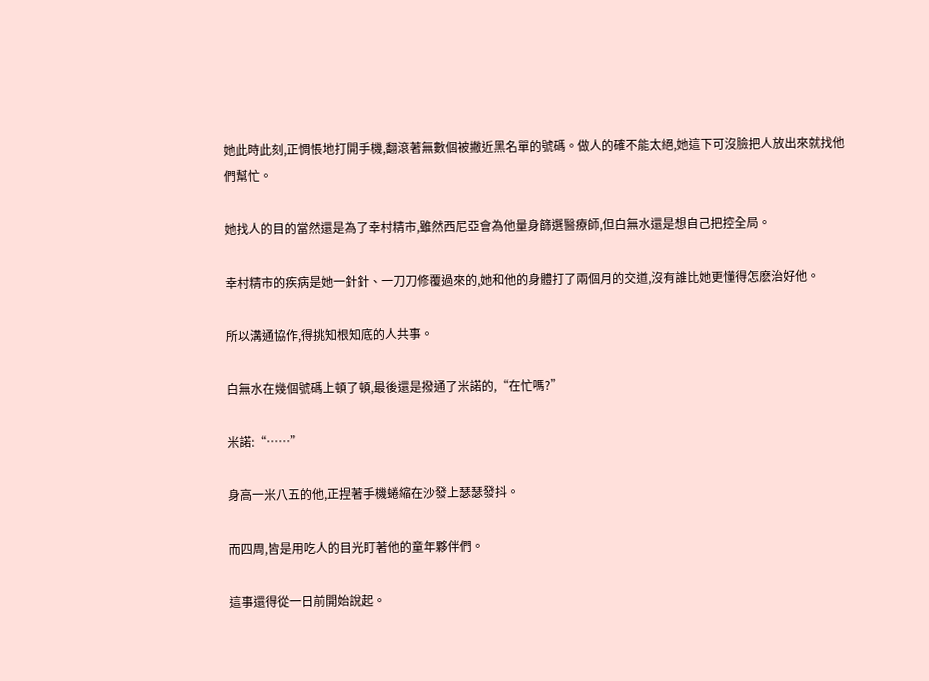她此時此刻,正惆悵地打開手機,翻滾著無數個被撇近黑名單的號碼。做人的確不能太絕,她這下可沒臉把人放出來就找他們幫忙。

她找人的目的當然還是為了幸村精市,雖然西尼亞會為他量身篩選醫療師,但白無水還是想自己把控全局。

幸村精市的疾病是她一針針、一刀刀修覆過來的,她和他的身體打了兩個月的交道,沒有誰比她更懂得怎麽治好他。

所以溝通協作,得挑知根知底的人共事。

白無水在幾個號碼上頓了頓,最後還是撥通了米諾的,“在忙嗎?”

米諾:“……”

身高一米八五的他,正捏著手機蜷縮在沙發上瑟瑟發抖。

而四周,皆是用吃人的目光盯著他的童年夥伴們。

這事還得從一日前開始說起。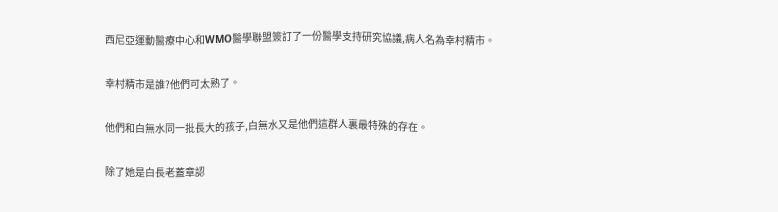西尼亞運動醫療中心和WMO醫學聯盟簽訂了一份醫學支持研究協議,病人名為幸村精市。

幸村精市是誰?他們可太熟了。

他們和白無水同一批長大的孩子,白無水又是他們這群人裏最特殊的存在。

除了她是白長老蓋章認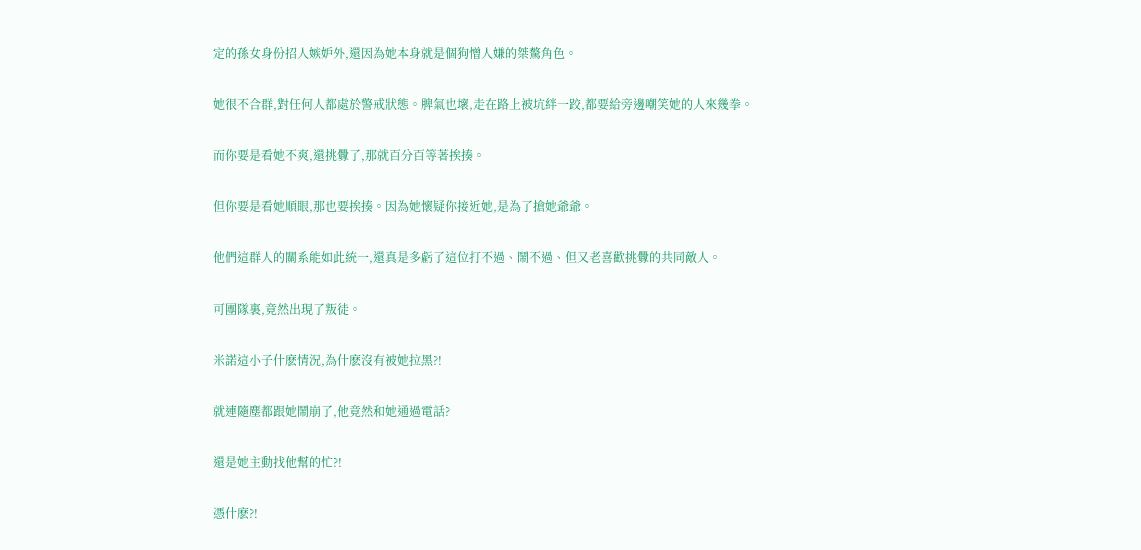定的孫女身份招人嫉妒外,還因為她本身就是個狗憎人嫌的桀驁角色。

她很不合群,對任何人都處於警戒狀態。脾氣也壞,走在路上被坑絆一跤,都要給旁邊嘲笑她的人來幾拳。

而你要是看她不爽,還挑釁了,那就百分百等著挨揍。

但你要是看她順眼,那也要挨揍。因為她懷疑你接近她,是為了搶她爺爺。

他們這群人的關系能如此統一,還真是多虧了這位打不過、鬧不過、但又老喜歡挑釁的共同敵人。

可團隊裏,竟然出現了叛徒。

米諾這小子什麽情況,為什麽沒有被她拉黑?!

就連隨塵都跟她鬧崩了,他竟然和她通過電話?

還是她主動找他幫的忙?!

憑什麽?!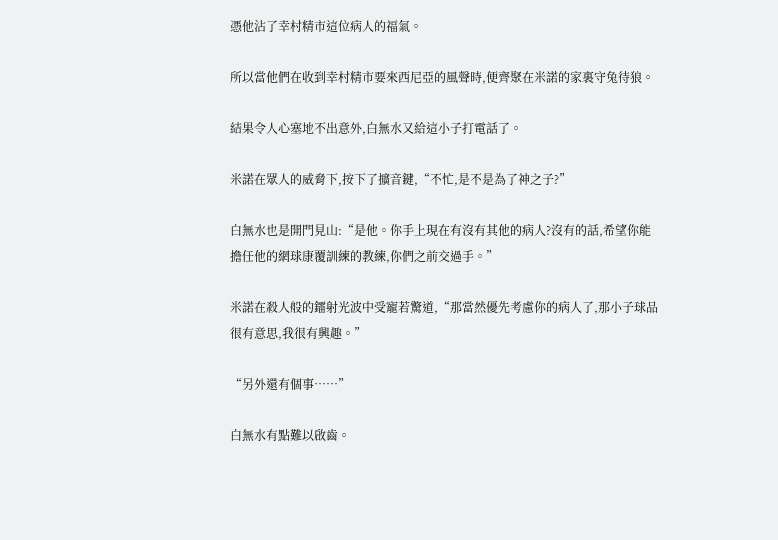憑他沾了幸村精市這位病人的福氣。

所以當他們在收到幸村精市要來西尼亞的風聲時,便齊聚在米諾的家裏守兔待狼。

結果令人心塞地不出意外,白無水又給這小子打電話了。

米諾在眾人的威脅下,按下了擴音鍵,“不忙,是不是為了神之子?”

白無水也是開門見山:“是他。你手上現在有沒有其他的病人?沒有的話,希望你能擔任他的網球康覆訓練的教練,你們之前交過手。”

米諾在殺人般的鐳射光波中受寵若驚道,“那當然優先考慮你的病人了,那小子球品很有意思,我很有興趣。”

“另外還有個事……”

白無水有點難以啟齒。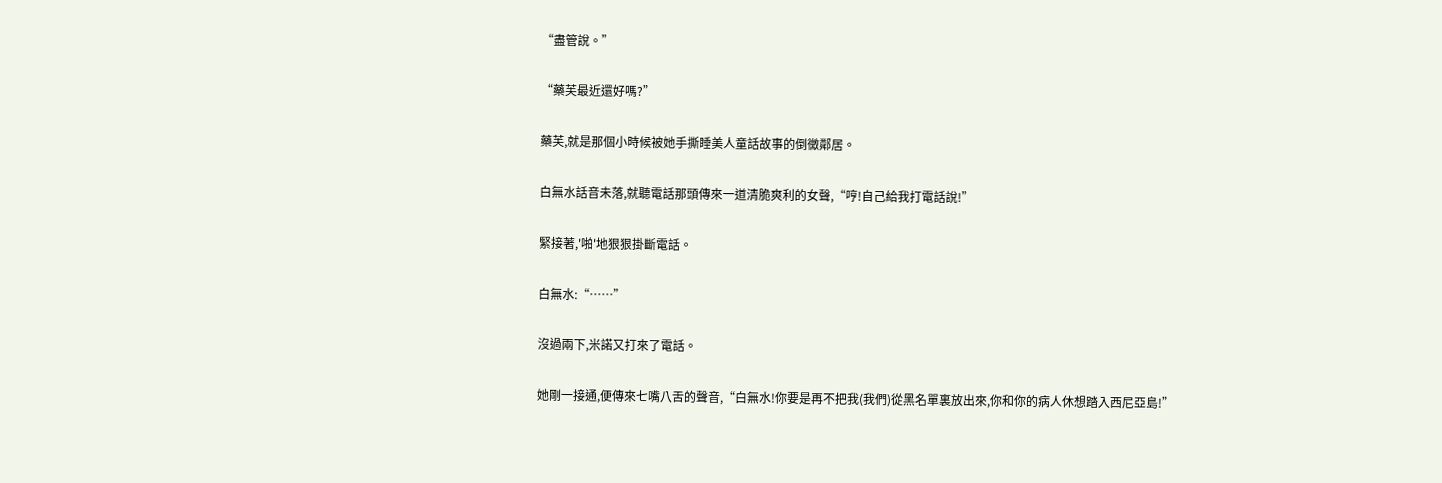“盡管說。”

“藥芙最近還好嗎?”

藥芙,就是那個小時候被她手撕睡美人童話故事的倒黴鄰居。

白無水話音未落,就聽電話那頭傳來一道清脆爽利的女聲,“哼!自己給我打電話說!”

緊接著,'啪'地狠狠掛斷電話。

白無水:“……”

沒過兩下,米諾又打來了電話。

她剛一接通,便傳來七嘴八舌的聲音,“白無水!你要是再不把我(我們)從黑名單裏放出來,你和你的病人休想踏入西尼亞島!”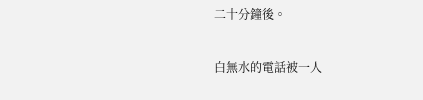二十分鐘後。

白無水的電話被一人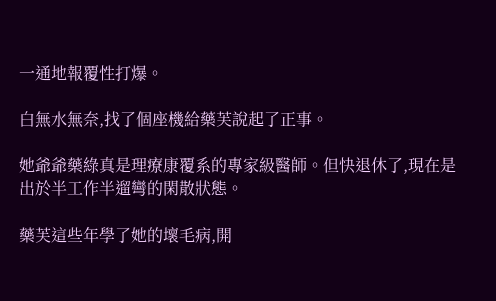一通地報覆性打爆。

白無水無奈,找了個座機給藥芙說起了正事。

她爺爺藥綠真是理療康覆系的專家級醫師。但快退休了,現在是出於半工作半遛彎的閑散狀態。

藥芙這些年學了她的壞毛病,開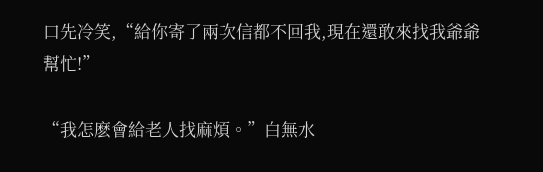口先冷笑,“給你寄了兩次信都不回我,現在還敢來找我爺爺幫忙!”

“我怎麽會給老人找麻煩。”白無水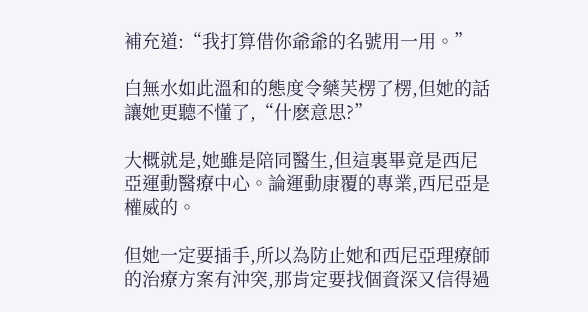補充道:“我打算借你爺爺的名號用一用。”

白無水如此溫和的態度令藥芙楞了楞,但她的話讓她更聽不懂了,“什麽意思?”

大概就是,她雖是陪同醫生,但這裏畢竟是西尼亞運動醫療中心。論運動康覆的專業,西尼亞是權威的。

但她一定要插手,所以為防止她和西尼亞理療師的治療方案有沖突,那肯定要找個資深又信得過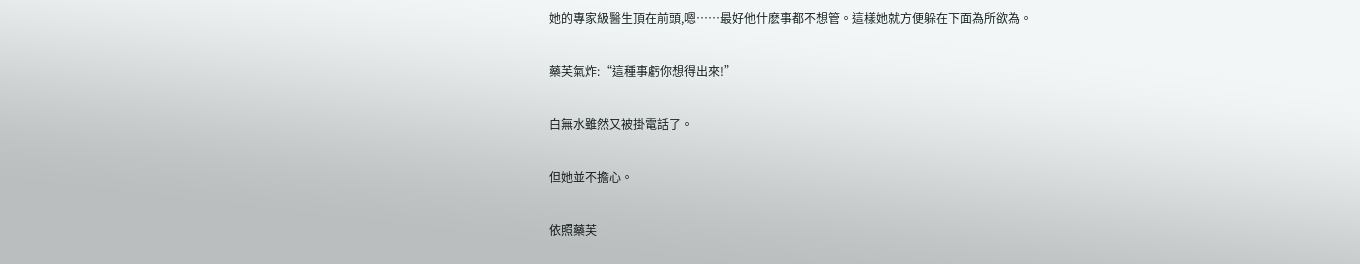她的專家級醫生頂在前頭,嗯……最好他什麽事都不想管。這樣她就方便躲在下面為所欲為。

藥芙氣炸:“這種事虧你想得出來!”

白無水雖然又被掛電話了。

但她並不擔心。

依照藥芙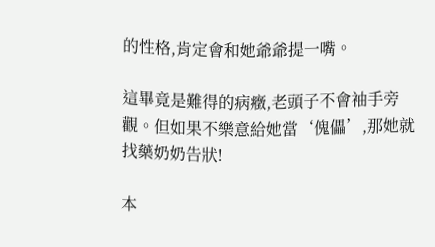的性格,肯定會和她爺爺提一嘴。

這畢竟是難得的病癥,老頭子不會袖手旁觀。但如果不樂意給她當‘傀儡’,那她就找藥奶奶告狀!

本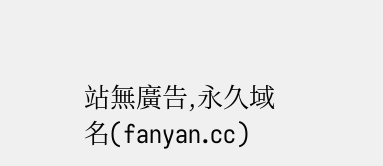站無廣告,永久域名(fanyan.cc)